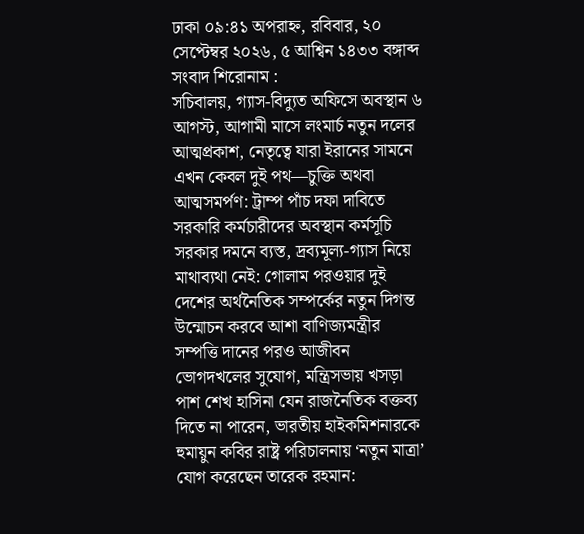ঢাকা ০৯:৪১ অপরাহ্ন, রবিবার, ২০ সেপ্টেম্বর ২০২৬, ৫ আশ্বিন ১৪৩৩ বঙ্গাব্দ
সংবাদ শিরোনাম :
সচিবালয়, গ্যাস-বিদ্যুত অফিসে অবস্থান ৬ আগস্ট, আগামী মাসে লংমার্চ নতুন দলের আত্মপ্রকাশ, নেতৃত্বে যারা ইরানের সামনে এখন কেবল দুই পথ—চুক্তি অথবা আত্মসমর্পণ: ট্রাম্প পাঁচ দফা দাবিতে সরকারি কর্মচারীদের অবস্থান কর্মসূচি সরকার দমনে ব্যস্ত, দ্রব্যমূল্য-গ্যাস নিয়ে মাথাব্যথা নেই: গোলাম পরওয়ার দুই দেশের অর্থনৈতিক সম্পর্কের নতুন দিগন্ত উন্মোচন করবে আশা বাণিজ্যমন্ত্রীর সম্পত্তি দানের পরও আজীবন ভোগদখলের সুযোগ, মন্ত্রিসভায় খসড়া পাশ শেখ হাসিনা যেন রাজনৈতিক বক্তব্য দিতে না পারেন, ভারতীয় হাইকমিশনারকে হুমায়ুন কবির রাষ্ট্র পরিচালনায় ‘নতুন মাত্রা’ যোগ করেছেন তারেক রহমান: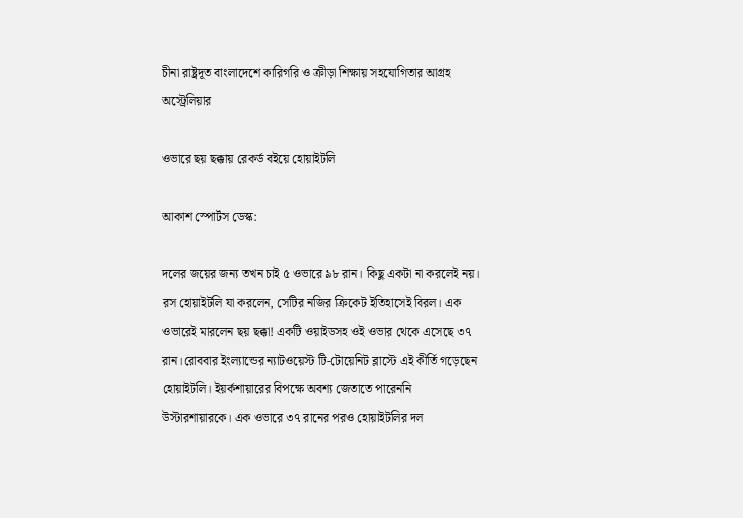চীনা রাষ্ট্রদূত বাংলাদেশে কারিগরি ও ক্রীড়া শিক্ষায় সহযোগিতার আগ্রহ অস্ট্রেলিয়ার

ওভারে ছয় ছক্কায় রেকর্ড বইয়ে হোয়াইটলি

আকাশ স্পোর্টস ডেস্ক:

দলের জয়ের জন্য তখন চাই ৫ ওভারে ৯৮ রান। কিছু একটা না করলেই নয়। রস হোয়াইটলি যা করলেন, সেটির নজির ক্রিকেট ইতিহাসেই বিরল। এক ওভারেই মারলেন ছয় ছক্কা! একটি ওয়াইডসহ ওই ওভার থেকে এসেছে ৩৭ রান।রোববার ইংল্যান্ডের ন্যাটওয়েস্ট টি-টোয়েনিট ব্লাস্টে এই কীর্তি গড়েছেন হোয়াইটলি। ইয়র্কশায়ারের বিপক্ষে অবশ্য জেতাতে পারেননি উস্টারশায়ারকে। এক ওভারে ৩৭ রানের পরও হোয়াইটলির দল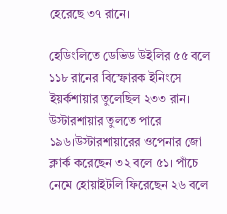হেরেছে ৩৭ রানে।

হেডিংলিতে ডেভিড উইলির ৫৫ বলে ১১৮ রানের বিস্ফোরক ইনিংসে ইয়র্কশায়ার তুলেছিল ২৩৩ রান। উস্টারশায়ার তুলতে পারে ১৯৬।উস্টারশায়ারের ওপেনার জো ক্লার্ক করেছেন ৩২ বলে ৫১। পাঁচে নেমে হোয়াইটলি ফিরেছেন ২৬ বলে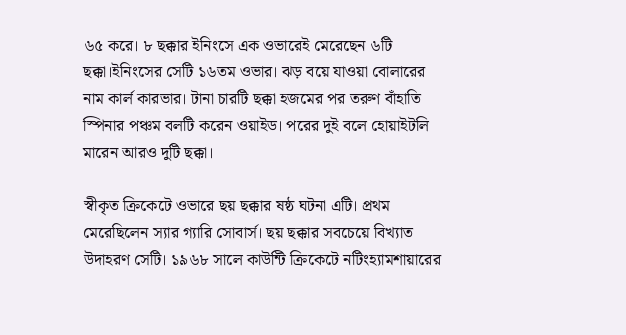৬৫ করে। ৮ ছক্কার ইনিংসে এক ওভারেই মেরেছেন ৬টি ছক্কা।ইনিংসের সেটি ১৬তম ওভার। ঝড় বয়ে যাওয়া বোলারের নাম কার্ল কারভার। টানা চারটি ছক্কা হজমের পর তরুণ বাঁহাতি স্পিনার পঞ্চম বলটি করেন ওয়াইড। পরের দুই বলে হোয়াইটলি মারেন আরও দুটি ছক্কা।

স্বীকৃত ক্রিকেটে ওভারে ছয় ছক্কার ষষ্ঠ ঘটনা এটি। প্রথম মেরেছিলেন স্যার গ্যারি সোবার্স। ছয় ছক্কার সবচেয়ে বিখ্যাত উদাহরণ সেটি। ১৯৬৮ সালে কাউন্টি ক্রিকেটে নটিংহ্যামশায়ারের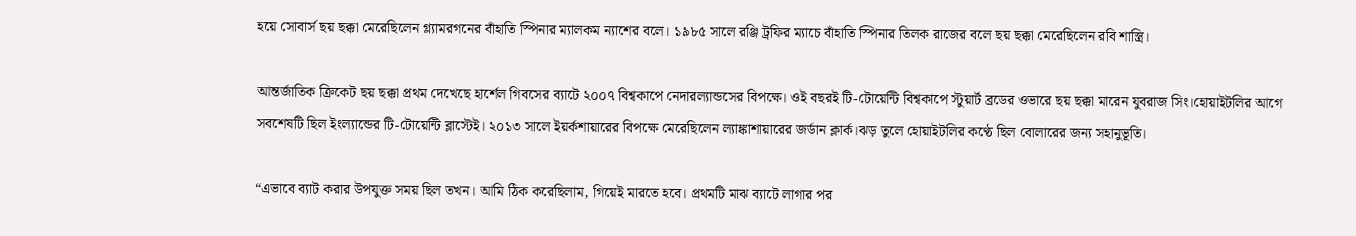হয়ে সোবার্স ছয় ছক্কা মেরেছিলেন গ্ল্যামরগনের বাঁহাতি স্পিনার ম্যালকম ন্যাশের বলে। ১৯৮৫ সালে রঞ্জি ট্রফির ম্যাচে বাঁহাতি স্পিনার তিলক রাজের বলে ছয় ছক্কা মেরেছিলেন রবি শাস্ত্রি।

আন্তর্জাতিক ক্রিকেট ছয় ছক্কা প্রথম দেখেছে হার্শেল গিবসের ব্যাটে ২০০৭ বিশ্বকাপে নেদারল্যান্ডসের বিপক্ষে। ওই বছরই টি-টোয়েন্টি বিশ্বকাপে স্টুয়ার্ট ব্রডের ওভারে ছয় ছক্কা মারেন যুবরাজ সিং।হোয়াইটলির আগে সবশেষটি ছিল ইংল্যান্ডের টি-টোয়েন্টি ব্লাস্টেই। ২০১৩ সালে ইয়র্কশায়ারের বিপক্ষে মেরেছিলেন ল্যাঙ্কাশায়ারের জর্ডান ক্লার্ক।ঝড় তুলে হোয়াইটলির কণ্ঠে ছিল বোলারের জন্য সহানুভূতি।

“এভাবে ব্যাট করার উপযুক্ত সময় ছিল তখন। আমি ঠিক করেছিলাম, গিয়েই মারতে হবে। প্রথমটি মাঝ ব্যাটে লাগার পর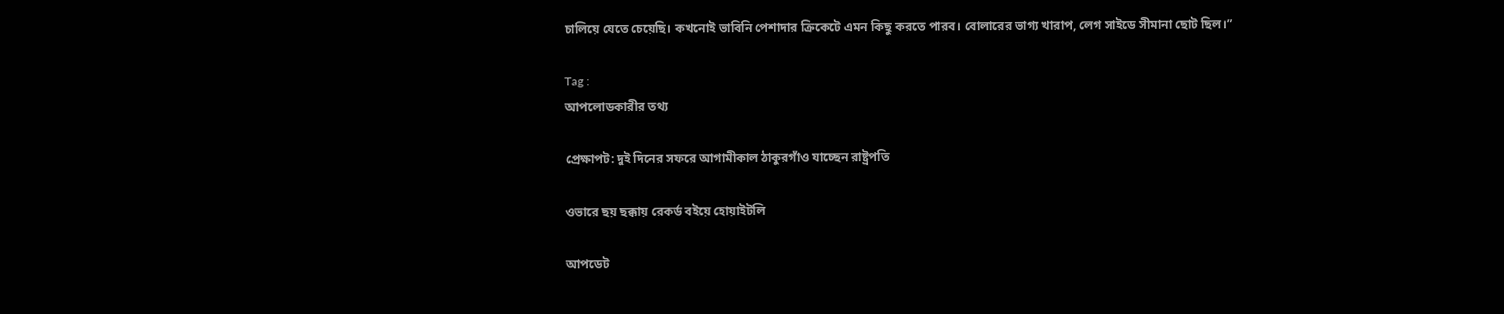চালিয়ে যেতে চেয়েছি। কখনোই ভাবিনি পেশাদার ক্রিকেটে এমন কিছু করতে পারব। বোলারের ভাগ্য খারাপ, লেগ সাইডে সীমানা ছোট ছিল।”

Tag :
আপলোডকারীর তথ্য

প্রেক্ষাপট: দুই দিনের সফরে আগামীকাল ঠাকুরগাঁও যাচ্ছেন রাষ্ট্রপতি

ওভারে ছয় ছক্কায় রেকর্ড বইয়ে হোয়াইটলি

আপডেট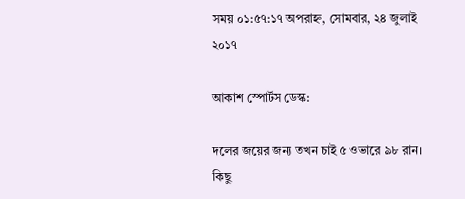সময় ০১:৫৭:১৭ অপরাহ্ন, সোমবার, ২৪ জুলাই ২০১৭

আকাশ স্পোর্টস ডেস্ক:

দলের জয়ের জন্য তখন চাই ৫ ওভারে ৯৮ রান। কিছু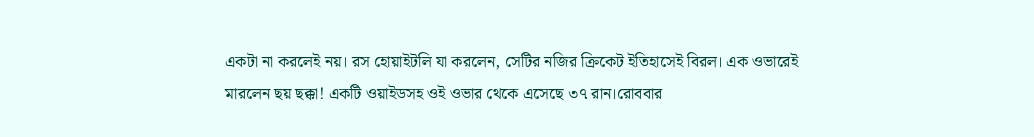একটা না করলেই নয়। রস হোয়াইটলি যা করলেন, সেটির নজির ক্রিকেট ইতিহাসেই বিরল। এক ওভারেই মারলেন ছয় ছক্কা! একটি ওয়াইডসহ ওই ওভার থেকে এসেছে ৩৭ রান।রোববার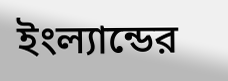ইংল্যান্ডের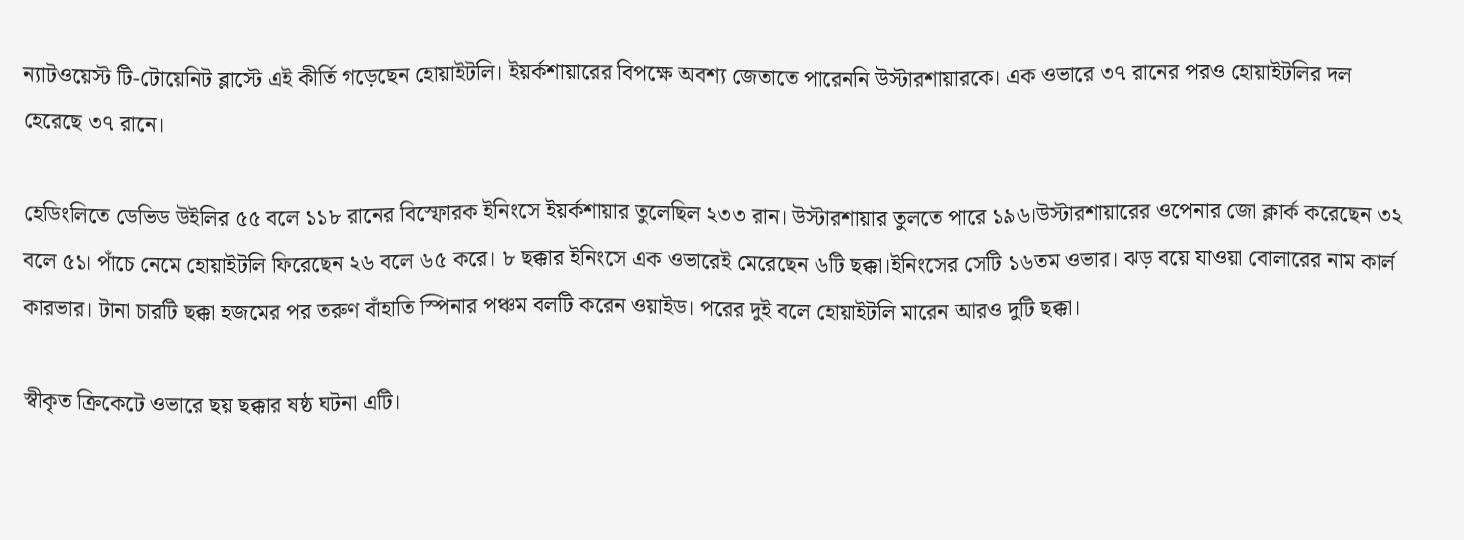ন্যাটওয়েস্ট টি-টোয়েনিট ব্লাস্টে এই কীর্তি গড়েছেন হোয়াইটলি। ইয়র্কশায়ারের বিপক্ষে অবশ্য জেতাতে পারেননি উস্টারশায়ারকে। এক ওভারে ৩৭ রানের পরও হোয়াইটলির দল হেরেছে ৩৭ রানে।

হেডিংলিতে ডেভিড উইলির ৫৫ বলে ১১৮ রানের বিস্ফোরক ইনিংসে ইয়র্কশায়ার তুলেছিল ২৩৩ রান। উস্টারশায়ার তুলতে পারে ১৯৬।উস্টারশায়ারের ওপেনার জো ক্লার্ক করেছেন ৩২ বলে ৫১। পাঁচে নেমে হোয়াইটলি ফিরেছেন ২৬ বলে ৬৫ করে। ৮ ছক্কার ইনিংসে এক ওভারেই মেরেছেন ৬টি ছক্কা।ইনিংসের সেটি ১৬তম ওভার। ঝড় বয়ে যাওয়া বোলারের নাম কার্ল কারভার। টানা চারটি ছক্কা হজমের পর তরুণ বাঁহাতি স্পিনার পঞ্চম বলটি করেন ওয়াইড। পরের দুই বলে হোয়াইটলি মারেন আরও দুটি ছক্কা।

স্বীকৃত ক্রিকেটে ওভারে ছয় ছক্কার ষষ্ঠ ঘটনা এটি।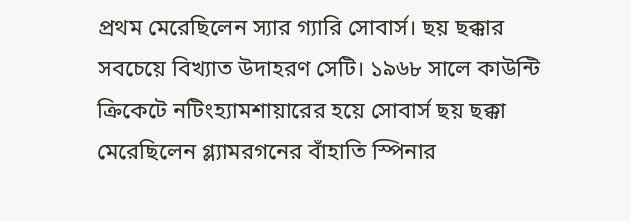প্রথম মেরেছিলেন স্যার গ্যারি সোবার্স। ছয় ছক্কার সবচেয়ে বিখ্যাত উদাহরণ সেটি। ১৯৬৮ সালে কাউন্টি ক্রিকেটে নটিংহ্যামশায়ারের হয়ে সোবার্স ছয় ছক্কা মেরেছিলেন গ্ল্যামরগনের বাঁহাতি স্পিনার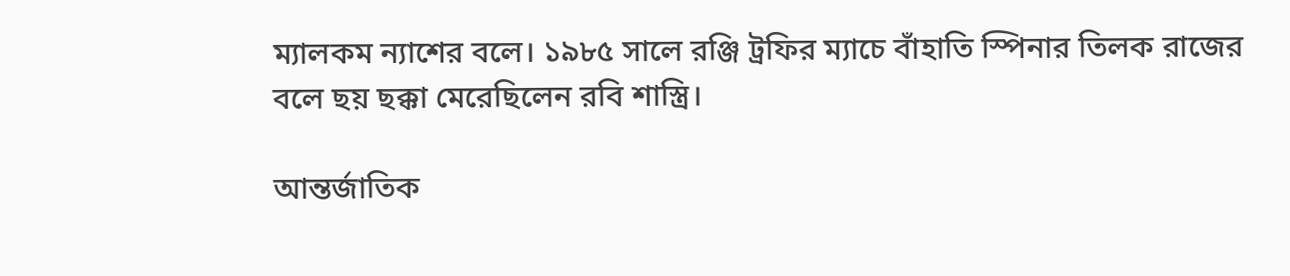ম্যালকম ন্যাশের বলে। ১৯৮৫ সালে রঞ্জি ট্রফির ম্যাচে বাঁহাতি স্পিনার তিলক রাজের বলে ছয় ছক্কা মেরেছিলেন রবি শাস্ত্রি।

আন্তর্জাতিক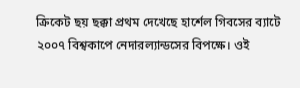ক্রিকেট ছয় ছক্কা প্রথম দেখেছে হার্শেল গিবসের ব্যাটে ২০০৭ বিশ্বকাপে নেদারল্যান্ডসের বিপক্ষে। ওই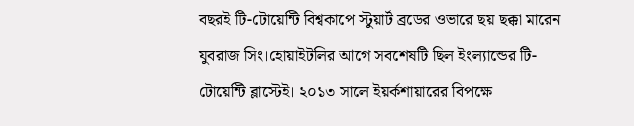বছরই টি-টোয়েন্টি বিশ্বকাপে স্টুয়ার্ট ব্রডের ওভারে ছয় ছক্কা মারেন যুবরাজ সিং।হোয়াইটলির আগে সবশেষটি ছিল ইংল্যান্ডের টি-টোয়েন্টি ব্লাস্টেই। ২০১৩ সালে ইয়র্কশায়ারের বিপক্ষে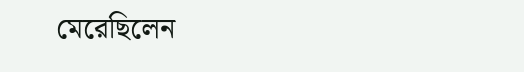মেরেছিলেন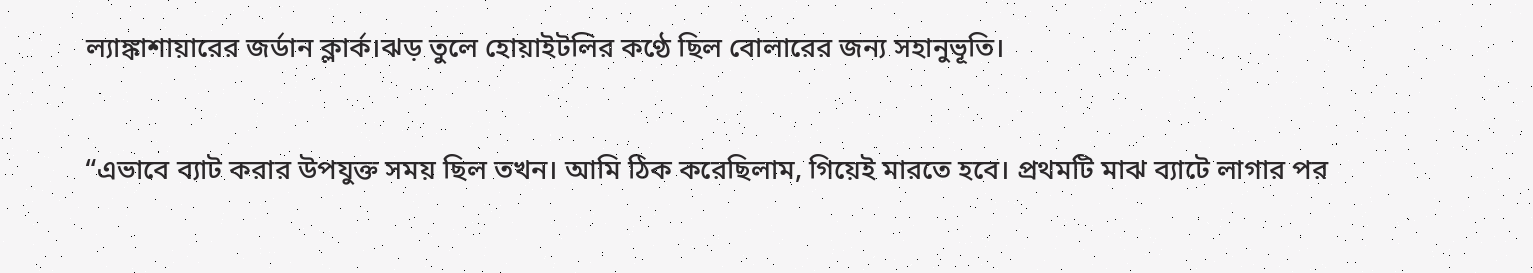ল্যাঙ্কাশায়ারের জর্ডান ক্লার্ক।ঝড় তুলে হোয়াইটলির কণ্ঠে ছিল বোলারের জন্য সহানুভূতি।

“এভাবে ব্যাট করার উপযুক্ত সময় ছিল তখন। আমি ঠিক করেছিলাম, গিয়েই মারতে হবে। প্রথমটি মাঝ ব্যাটে লাগার পর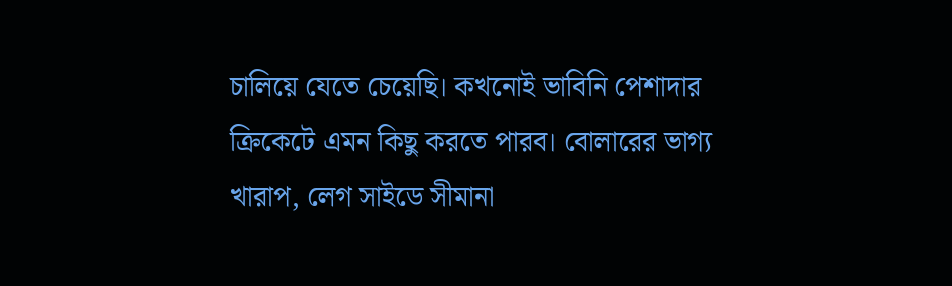চালিয়ে যেতে চেয়েছি। কখনোই ভাবিনি পেশাদার ক্রিকেটে এমন কিছু করতে পারব। বোলারের ভাগ্য খারাপ, লেগ সাইডে সীমানা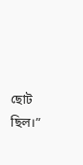ছোট ছিল।”